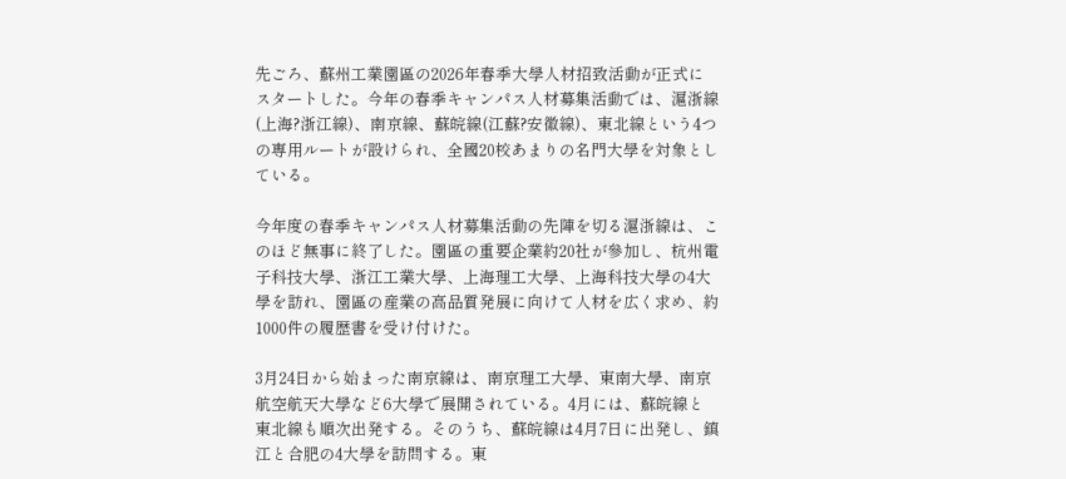先ごろ、蘇州工業園區の2026年春季大學人材招致活動が正式にスタートした。今年の春季キャンパス人材募集活動では、滬浙線(上海?浙江線)、南京線、蘇皖線(江蘇?安徽線)、東北線という4つの専用ルートが設けられ、全國20校あまりの名門大學を対象としている。

今年度の春季キャンパス人材募集活動の先陣を切る滬浙線は、このほど無事に終了した。園區の重要企業約20社が參加し、杭州電子科技大學、浙江工業大學、上海理工大學、上海科技大學の4大學を訪れ、園區の産業の高品質発展に向けて人材を広く求め、約1000件の履歴書を受け付けた。

3月24日から始まった南京線は、南京理工大學、東南大學、南京航空航天大學など6大學で展開されている。4月には、蘇皖線と東北線も順次出発する。そのうち、蘇皖線は4月7日に出発し、鎮江と合肥の4大學を訪問する。東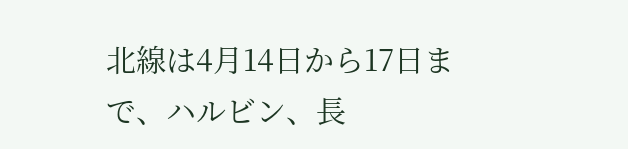北線は4月14日から17日まで、ハルビン、長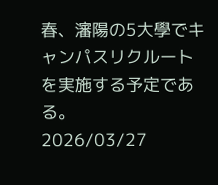春、瀋陽の5大學でキャンパスリクルートを実施する予定である。
2026/03/27